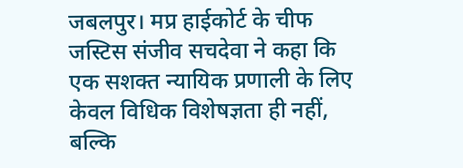जबलपुर। मप्र हाईकोर्ट के चीफ जस्टिस संजीव सचदेवा ने कहा कि एक सशक्त न्यायिक प्रणाली के लिए केवल विधिक विशेषज्ञता ही नहीं, बल्कि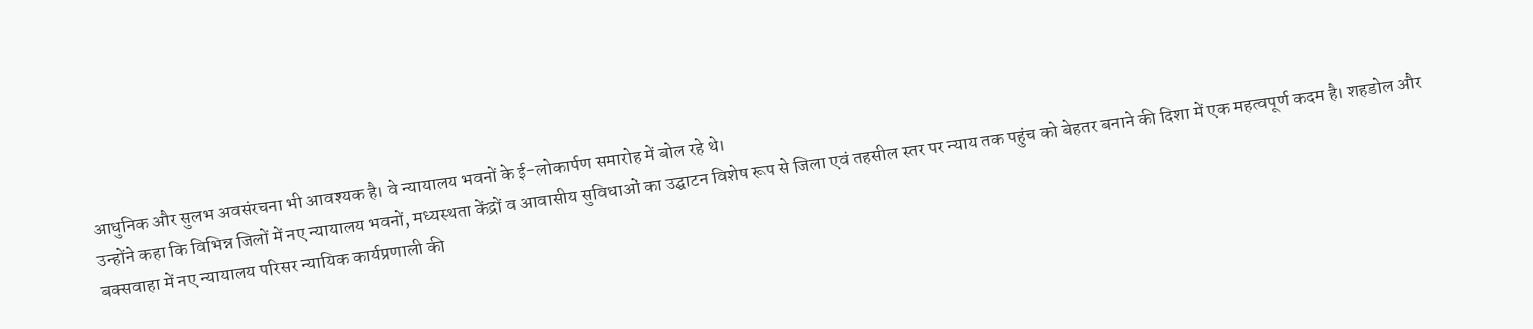आधुनिक और सुलभ अवसंरचना भी आवश्यक है। वे न्यायालय भवनों के ई-लोकार्पण समारोह में बोल रहे थे।
उन्होंने कहा कि विभिन्न जिलों में नए न्यायालय भवनों, मध्यस्थता केंद्रों व आवासीय सुविधाओं का उद्घाटन विशेष रूप से जिला एवं तहसील स्तर पर न्याय तक पहुंच को बेहतर बनाने की दिशा में एक महत्वपूर्ण कदम है। शहडोल और बक्सवाहा में नए न्यायालय परिसर न्यायिक कार्यप्रणाली की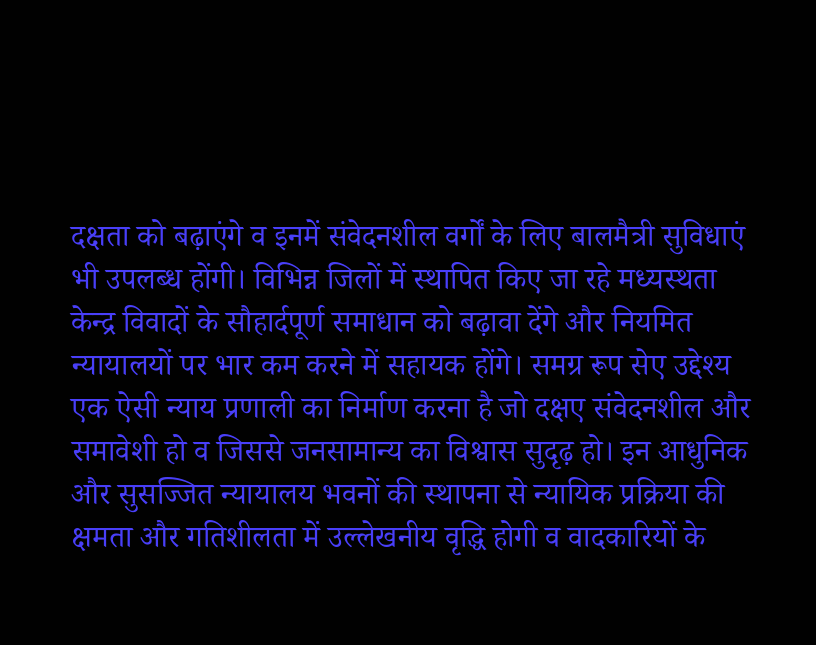दक्षता को बढ़ाएंगे व इनमें संवेदनशील वर्गों के लिए बालमैत्री सुविधाएं भी उपलब्ध होंगी। विभिन्न जिलों में स्थापित किए जा रहे मध्यस्थता केन्द्र विवादों के सौहार्दपूर्ण समाधान को बढ़ावा देंगे और नियमित न्यायालयों पर भार कम करने में सहायक होंगे। समग्र रूप सेए उद्देश्य एक ऐसी न्याय प्रणाली का निर्माण करना है जो दक्षए संवेदनशील और समावेशी हो व जिससे जनसामान्य का विश्वास सुदृढ़ हो। इन आधुनिक और सुसज्जित न्यायालय भवनों की स्थापना से न्यायिक प्रक्रिया की क्षमता और गतिशीलता में उल्लेखनीय वृद्धि होगी व वादकारियों के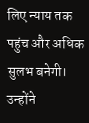लिए न्याय तक पहुंच और अधिक सुलभ बनेगी। उन्होंने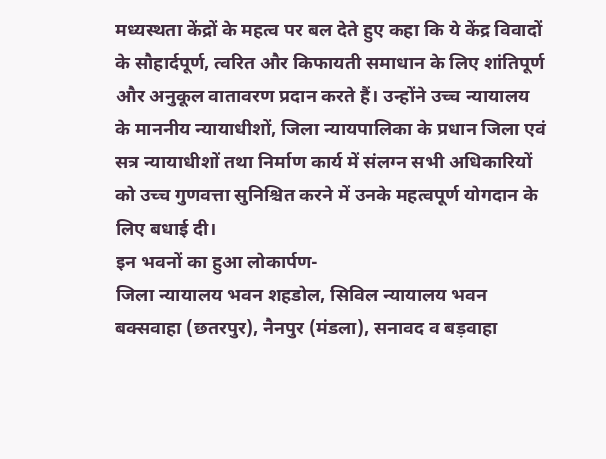मध्यस्थता केंद्रों के महत्व पर बल देते हुए कहा कि ये केंद्र विवादों के सौहार्दपूर्ण, त्वरित और किफायती समाधान के लिए शांतिपूर्ण और अनुकूल वातावरण प्रदान करते हैं। उन्होंने उच्च न्यायालय के माननीय न्यायाधीशों, जिला न्यायपालिका के प्रधान जिला एवं सत्र न्यायाधीशों तथा निर्माण कार्य में संलग्न सभी अधिकारियों को उच्च गुणवत्ता सुनिश्चित करने में उनके महत्वपूर्ण योगदान के लिए बधाई दी।
इन भवनों का हुआ लोकार्पण-
जिला न्यायालय भवन शहडोल, सिविल न्यायालय भवन बक्सवाहा (छतरपुर), नैनपुर (मंडला), सनावद व बड़वाहा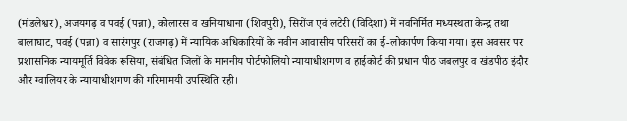(मंडलेश्वर), अजयगढ़ व पवई (पन्ना), कोलारस व खनियाधाना (शिवपुरी), सिरोंज एवं लटेरी (विदिशा) में नवनिर्मित मध्यस्थता केन्द्र तथा बालाघाट, पवई (पन्ना) व सारंगपुर (राजगढ़) में न्यायिक अधिकारियों के नवीन आवासीय परिसरों का ई-लोकार्पण किया गया। इस अवसर पर प्रशासनिक न्यायमूर्ति विवेक रूसिया, संबंधित जिलों के माननीय पोर्टफोलियो न्यायाधीशगण व हाईकोर्ट की प्रधान पीठ जबलपुर व खंडपीठ इंदौर और ग्वालियर के न्यायाधीशगण की गरिमामयी उपस्थिति रही।